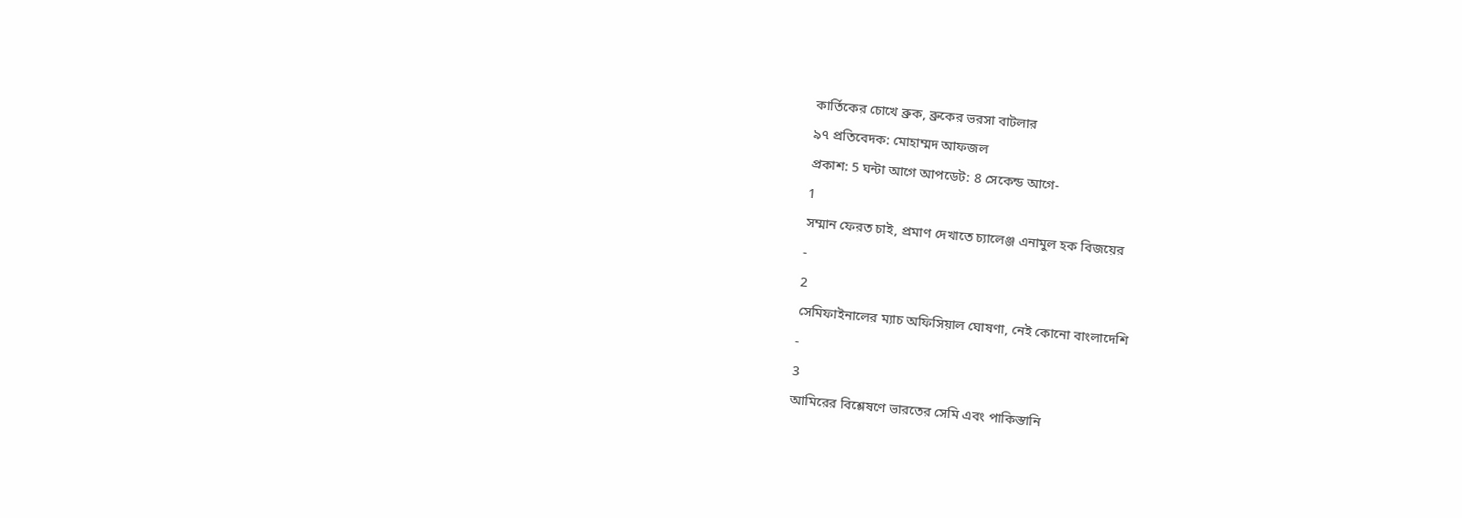কার্তিকের চোখে ব্রুক, ব্রুকের ভরসা বাটলার
৯৭ প্রতিবেদক: মোহাম্মদ আফজল
প্রকাশ: 5 ঘন্টা আগে আপডেট: 8 সেকেন্ড আগে-
1
সম্মান ফেরত চাই, প্রমাণ দেখাতে চ্যালেঞ্জ এনামুল হক বিজয়ের
-
2
সেমিফাইনালের ম্যাচ অফিসিয়াল ঘোষণা, নেই কোনো বাংলাদেশি
-
3
আমিরের বিশ্লেষণে ভারতের সেমি এবং পাকিস্তানি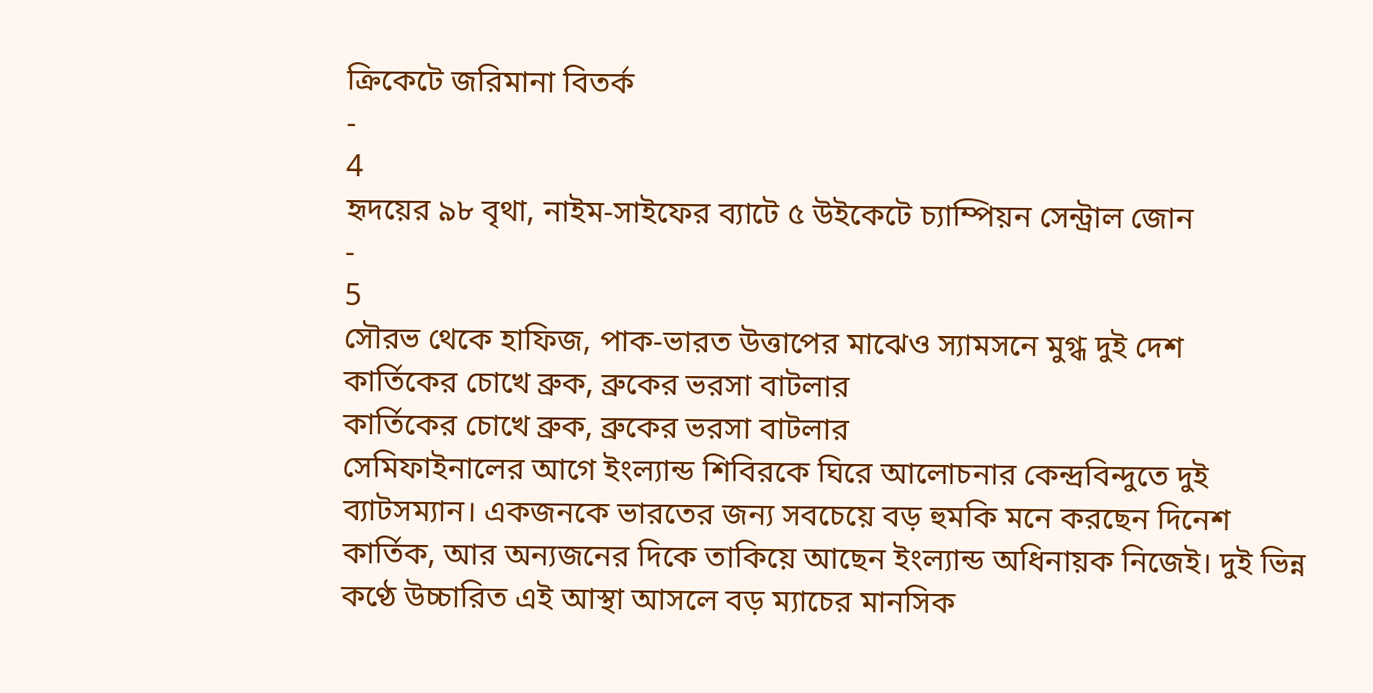ক্রিকেটে জরিমানা বিতর্ক
-
4
হৃদয়ের ৯৮ বৃথা, নাইম-সাইফের ব্যাটে ৫ উইকেটে চ্যাম্পিয়ন সেন্ট্রাল জোন
-
5
সৌরভ থেকে হাফিজ, পাক-ভারত উত্তাপের মাঝেও স্যামসনে মুগ্ধ দুই দেশ
কার্তিকের চোখে ব্রুক, ব্রুকের ভরসা বাটলার
কার্তিকের চোখে ব্রুক, ব্রুকের ভরসা বাটলার
সেমিফাইনালের আগে ইংল্যান্ড শিবিরকে ঘিরে আলোচনার কেন্দ্রবিন্দুতে দুই ব্যাটসম্যান। একজনকে ভারতের জন্য সবচেয়ে বড় হুমকি মনে করছেন দিনেশ কার্তিক, আর অন্যজনের দিকে তাকিয়ে আছেন ইংল্যান্ড অধিনায়ক নিজেই। দুই ভিন্ন কণ্ঠে উচ্চারিত এই আস্থা আসলে বড় ম্যাচের মানসিক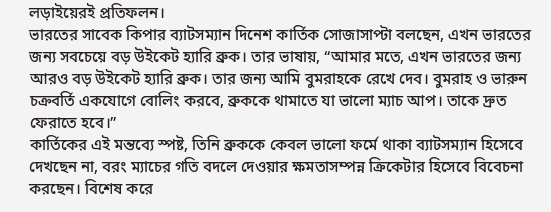লড়াইয়েরই প্রতিফলন।
ভারতের সাবেক কিপার ব্যাটসম্যান দিনেশ কার্তিক সোজাসাপ্টা বলছেন, এখন ভারতের জন্য সবচেয়ে বড় উইকেট হ্যারি ব্রুক। তার ভাষায়, “আমার মতে, এখন ভারতের জন্য আরও বড় উইকেট হ্যারি ব্রুক। তার জন্য আমি বুমরাহকে রেখে দেব। বুমরাহ ও ভারুন চক্রবর্তি একযোগে বোলিং করবে, ব্রুককে থামাতে যা ভালো ম্যাচ আপ। তাকে দ্রুত ফেরাতে হবে।”
কার্তিকের এই মন্তব্যে স্পষ্ট, তিনি ব্রুককে কেবল ভালো ফর্মে থাকা ব্যাটসম্যান হিসেবে দেখছেন না, বরং ম্যাচের গতি বদলে দেওয়ার ক্ষমতাসম্পন্ন ক্রিকেটার হিসেবে বিবেচনা করছেন। বিশেষ করে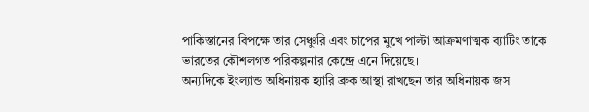পাকিস্তানের বিপক্ষে তার সেঞ্চুরি এবং চাপের মুখে পাল্টা আক্রমণাত্মক ব্যাটিং তাকে ভারতের কৌশলগত পরিকল্পনার কেন্দ্রে এনে দিয়েছে।
অন্যদিকে ইংল্যান্ড অধিনায়ক হ্যারি ব্রুক আস্থা রাখছেন তার অধিনায়ক জস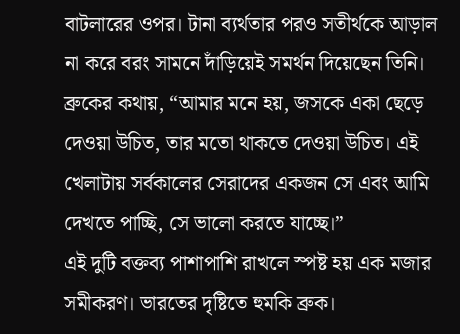বাটলারের ওপর। টানা ব্যর্থতার পরও সতীর্থকে আড়াল না করে বরং সামনে দাঁড়িয়েই সমর্থন দিয়েছেন তিনি। ব্রুকের কথায়, “আমার মনে হয়, জসকে একা ছেড়ে দেওয়া উচিত, তার মতো থাকতে দেওয়া উচিত। এই খেলাটায় সর্বকালের সেরাদের একজন সে এবং আমি দেখতে পাচ্ছি, সে ভালো করতে যাচ্ছে।”
এই দুটি বক্তব্য পাশাপাশি রাখলে স্পষ্ট হয় এক মজার সমীকরণ। ভারতের দৃষ্টিতে হুমকি ব্রুক।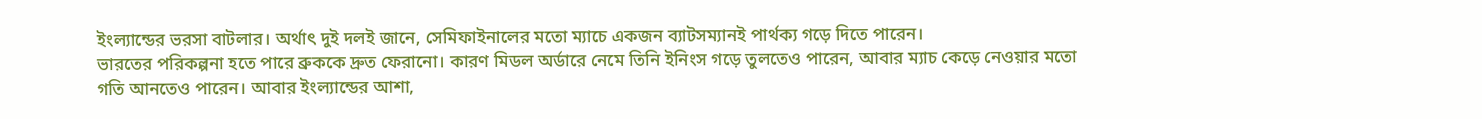ইংল্যান্ডের ভরসা বাটলার। অর্থাৎ দুই দলই জানে, সেমিফাইনালের মতো ম্যাচে একজন ব্যাটসম্যানই পার্থক্য গড়ে দিতে পারেন।
ভারতের পরিকল্পনা হতে পারে ব্রুককে দ্রুত ফেরানো। কারণ মিডল অর্ডারে নেমে তিনি ইনিংস গড়ে তুলতেও পারেন, আবার ম্যাচ কেড়ে নেওয়ার মতো গতি আনতেও পারেন। আবার ইংল্যান্ডের আশা,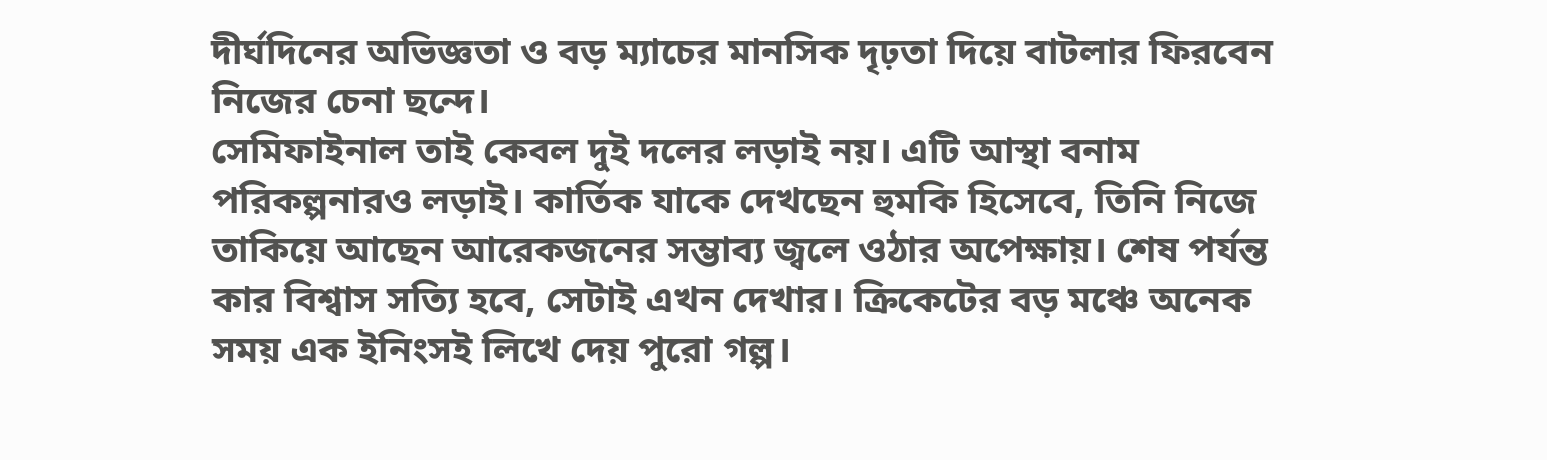দীর্ঘদিনের অভিজ্ঞতা ও বড় ম্যাচের মানসিক দৃঢ়তা দিয়ে বাটলার ফিরবেন নিজের চেনা ছন্দে।
সেমিফাইনাল তাই কেবল দুই দলের লড়াই নয়। এটি আস্থা বনাম পরিকল্পনারও লড়াই। কার্তিক যাকে দেখছেন হুমকি হিসেবে, তিনি নিজে তাকিয়ে আছেন আরেকজনের সম্ভাব্য জ্বলে ওঠার অপেক্ষায়। শেষ পর্যন্ত কার বিশ্বাস সত্যি হবে, সেটাই এখন দেখার। ক্রিকেটের বড় মঞ্চে অনেক সময় এক ইনিংসই লিখে দেয় পুরো গল্প।